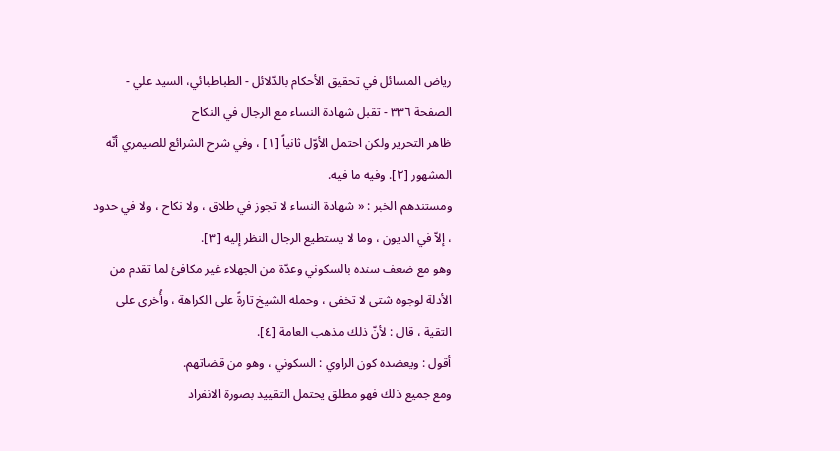رياض المسائل في تحقيق الأحكام بالدّلائل - الطباطبائي، السيد علي - الصفحة ٣٣٦ - تقبل شهادة النساء مع الرجال في النكاح
ظاهر التحرير ولكن احتمل الأوّل ثانياً [١] ، وفي شرح الشرائع للصيمري أنّه المشهور [٢]. وفيه ما فيه.
ومستندهم الخبر : « شهادة النساء لا تجوز في طلاق ، ولا نكاح ، ولا في حدود ، إلاّ في الديون ، وما لا يستطيع الرجال النظر إليه [٣].
وهو مع ضعف سنده بالسكوني وعدّة من الجهلاء غير مكافئ لما تقدم من الأدلة لوجوه شتى لا تخفى ، وحمله الشيخ تارةً على الكراهة ، وأُخرى على التقية ، قال : لأنّ ذلك مذهب العامة [٤].
أقول : ويعضده كون الراوي : السكوني ، وهو من قضاتهم.
ومع جميع ذلك فهو مطلق يحتمل التقييد بصورة الانفراد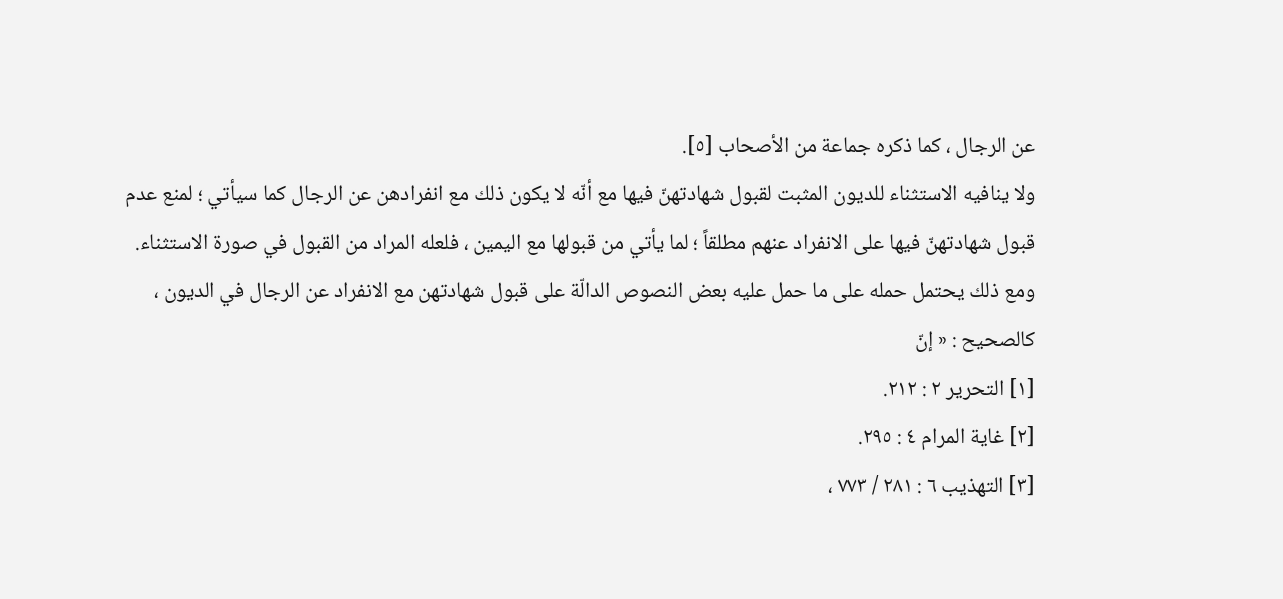عن الرجال ، كما ذكره جماعة من الأصحاب [٥].
ولا ينافيه الاستثناء للديون المثبت لقبول شهادتهنّ فيها مع أنّه لا يكون ذلك مع انفرادهن عن الرجال كما سيأتي ؛ لمنع عدم قبول شهادتهنّ فيها على الانفراد عنهم مطلقاً ؛ لما يأتي من قبولها مع اليمين ، فلعله المراد من القبول في صورة الاستثناء.
ومع ذلك يحتمل حمله على ما حمل عليه بعض النصوص الدالّة على قبول شهادتهن مع الانفراد عن الرجال في الديون ، كالصحيح : « إنّ
[١] التحرير ٢ : ٢١٢.
[٢] غاية المرام ٤ : ٢٩٥.
[٣] التهذيب ٦ : ٢٨١ / ٧٧٣ ،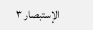الإستبصار ٣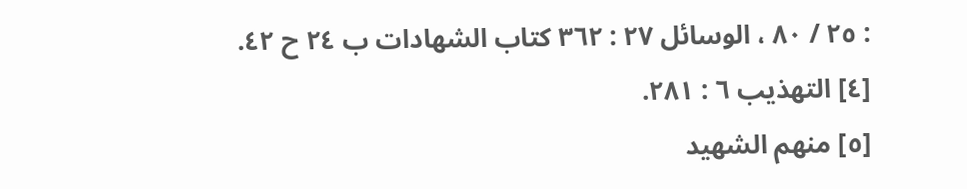: ٢٥ / ٨٠ ، الوسائل ٢٧ : ٣٦٢ كتاب الشهادات ب ٢٤ ح ٤٢.
[٤] التهذيب ٦ : ٢٨١.
[٥] منهم الشهيد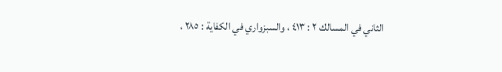الثاني في المسالك ٢ : ٤١٣ ، والسبزواري في الكفاية : ٢٨٥ ،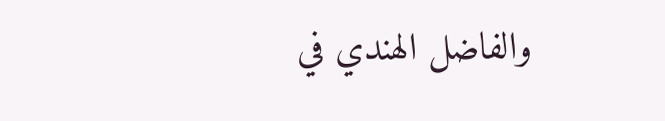والفاضل الهندي في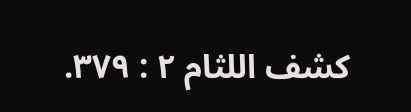كشف اللثام ٢ : ٣٧٩.